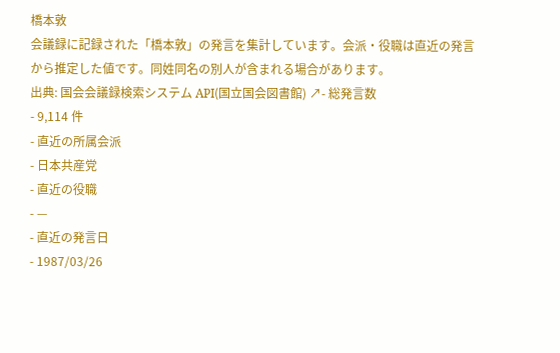橋本敦
会議録に記録された「橋本敦」の発言を集計しています。会派・役職は直近の発言から推定した値です。同姓同名の別人が含まれる場合があります。
出典: 国会会議録検索システム API(国立国会図書館) ↗- 総発言数
- 9,114 件
- 直近の所属会派
- 日本共産党
- 直近の役職
- —
- 直近の発言日
- 1987/03/26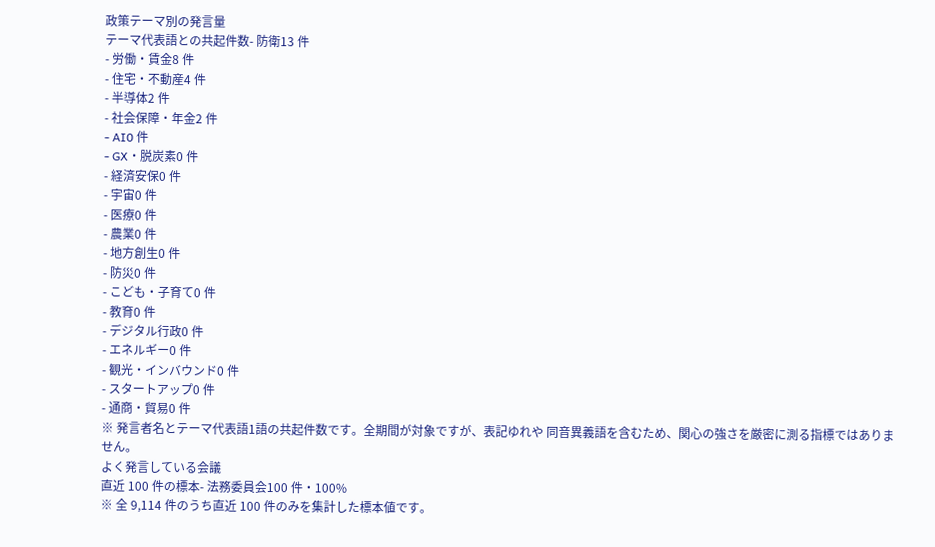政策テーマ別の発言量
テーマ代表語との共起件数- 防衛13 件
- 労働・賃金8 件
- 住宅・不動産4 件
- 半導体2 件
- 社会保障・年金2 件
- AI0 件
- GX・脱炭素0 件
- 経済安保0 件
- 宇宙0 件
- 医療0 件
- 農業0 件
- 地方創生0 件
- 防災0 件
- こども・子育て0 件
- 教育0 件
- デジタル行政0 件
- エネルギー0 件
- 観光・インバウンド0 件
- スタートアップ0 件
- 通商・貿易0 件
※ 発言者名とテーマ代表語1語の共起件数です。全期間が対象ですが、表記ゆれや 同音異義語を含むため、関心の強さを厳密に測る指標ではありません。
よく発言している会議
直近 100 件の標本- 法務委員会100 件・100%
※ 全 9,114 件のうち直近 100 件のみを集計した標本値です。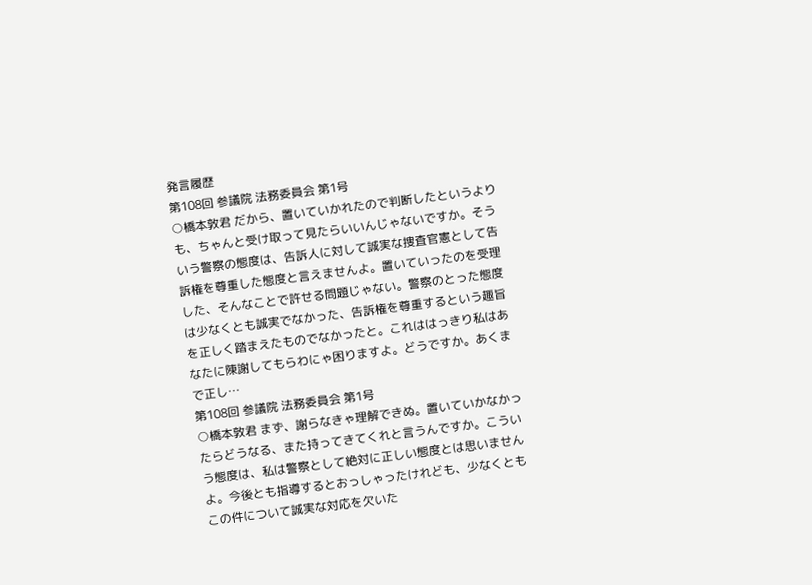発言履歴
第108回 参議院 法務委員会 第1号
○橋本敦君 だから、置いていかれたので判断したというよりも、ちゃんと受け取って見たらいいんじゃないですか。そういう警察の態度は、告訴人に対して誠実な捜査官憲として告訴権を尊重した態度と言えませんよ。置いていったのを受理した、そんなことで許せる問題じゃない。警察のとった態度は少なくとも誠実でなかった、告訴権を尊重するという趣旨を正しく踏まえたものでなかったと。これははっきり私はあなたに陳謝してもらわにゃ困りますよ。どうですか。あくまで正し…
第108回 参議院 法務委員会 第1号
○橋本敦君 まず、謝らなきゃ理解できぬ。置いていかなかったらどうなる、また持ってきてくれと言うんですか。こういう態度は、私は警察として絶対に正しい態度とは思いませんよ。今後とも指導するとおっしゃったけれども、少なくともこの件について誠実な対応を欠いた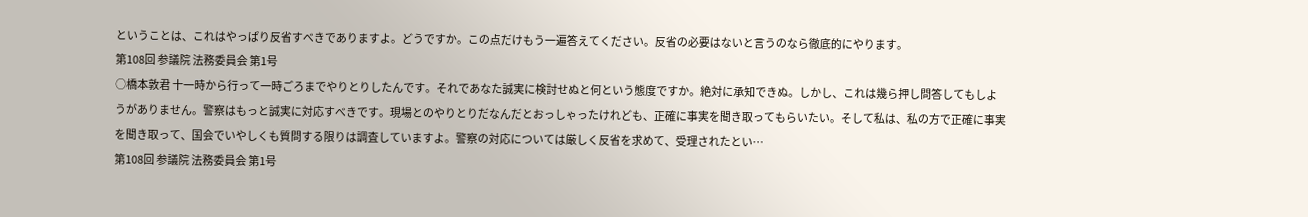ということは、これはやっぱり反省すべきでありますよ。どうですか。この点だけもう一遍答えてください。反省の必要はないと言うのなら徹底的にやります。
第108回 参議院 法務委員会 第1号
○橋本敦君 十一時から行って一時ごろまでやりとりしたんです。それであなた誠実に検討せぬと何という態度ですか。絶対に承知できぬ。しかし、これは幾ら押し問答してもしようがありません。警察はもっと誠実に対応すべきです。現場とのやりとりだなんだとおっしゃったけれども、正確に事実を聞き取ってもらいたい。そして私は、私の方で正確に事実を聞き取って、国会でいやしくも質問する限りは調査していますよ。警察の対応については厳しく反省を求めて、受理されたとい…
第108回 参議院 法務委員会 第1号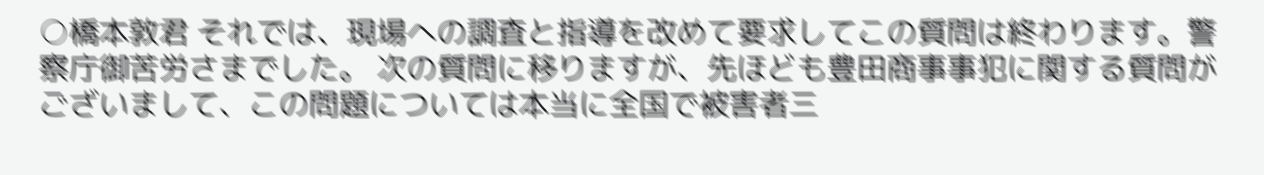○橋本敦君 それでは、現場への調査と指導を改めて要求してこの質問は終わります。警察庁御苦労さまでした。 次の質問に移りますが、先ほども豊田商事事犯に関する質問がございまして、この問題については本当に全国で被害者三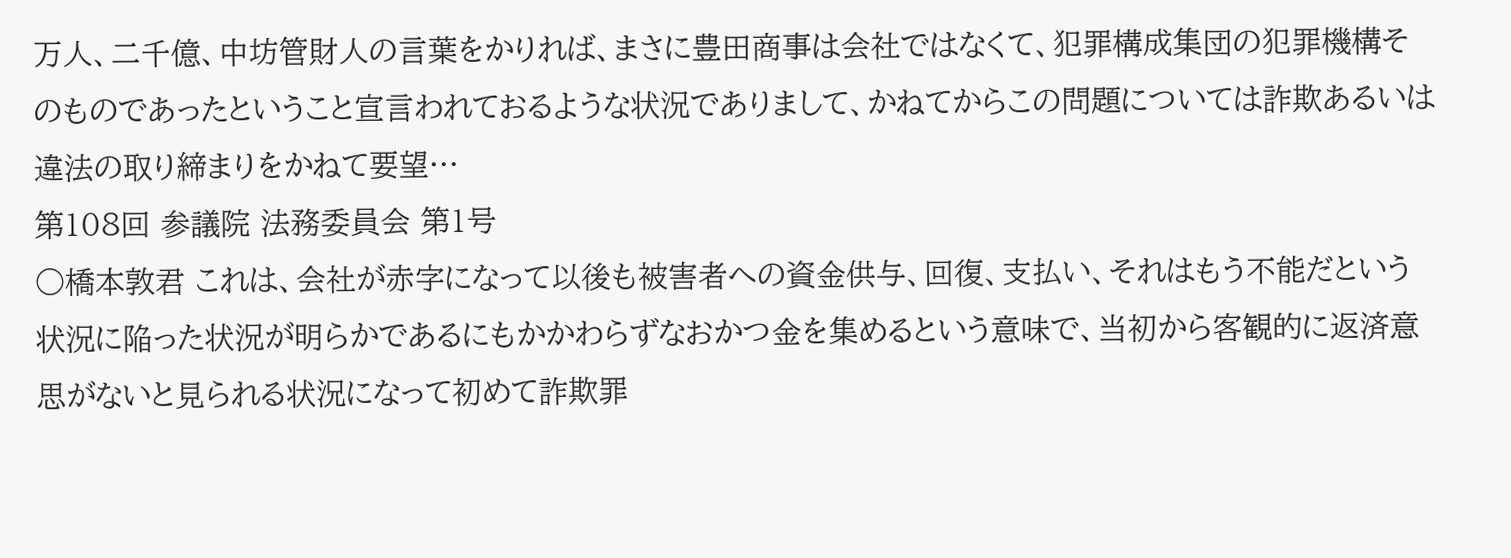万人、二千億、中坊管財人の言葉をかりれば、まさに豊田商事は会社ではなくて、犯罪構成集団の犯罪機構そのものであったということ宣言われておるような状況でありまして、かねてからこの問題については詐欺あるいは違法の取り締まりをかねて要望…
第108回 参議院 法務委員会 第1号
○橋本敦君 これは、会社が赤字になって以後も被害者への資金供与、回復、支払い、それはもう不能だという状況に陥った状況が明らかであるにもかかわらずなおかつ金を集めるという意味で、当初から客観的に返済意思がないと見られる状況になって初めて詐欺罪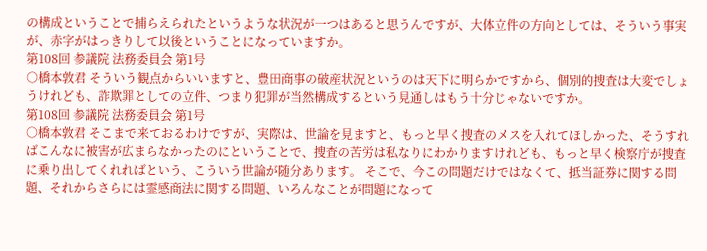の構成ということで捕らえられたというような状況が一つはあると思うんですが、大体立件の方向としては、そういう事実が、赤字がはっきりして以後ということになっていますか。
第108回 参議院 法務委員会 第1号
○橋本敦君 そういう観点からいいますと、豊田商事の破産状況というのは天下に明らかですから、個別的捜査は大変でしょうけれども、詐欺罪としての立件、つまり犯罪が当然構成するという見通しはもう十分じゃないですか。
第108回 参議院 法務委員会 第1号
○橋本敦君 そこまで来ておるわけですが、実際は、世論を見ますと、もっと早く捜査のメスを入れてほしかった、そうすればこんなに被害が広まらなかったのにということで、捜査の苦労は私なりにわかりますけれども、もっと早く検察庁が捜査に乗り出してくれればという、こういう世論が随分あります。 そこで、今この問題だけではなくて、抵当証券に関する問題、それからさらには霊感商法に関する問題、いろんなことが問題になって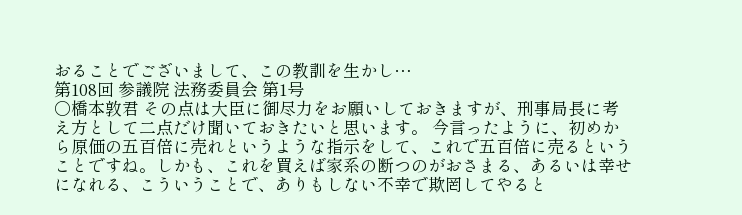おることでございまして、この教訓を生かし…
第108回 参議院 法務委員会 第1号
○橋本敦君 その点は大臣に御尽力をお願いしておきますが、刑事局長に考え方として二点だけ聞いておきたいと思います。 今言ったように、初めから原価の五百倍に売れというような指示をして、これで五百倍に売るということですね。しかも、これを買えば家系の断つのがおさまる、あるいは幸せになれる、こういうことで、ありもしない不幸で欺罔してやると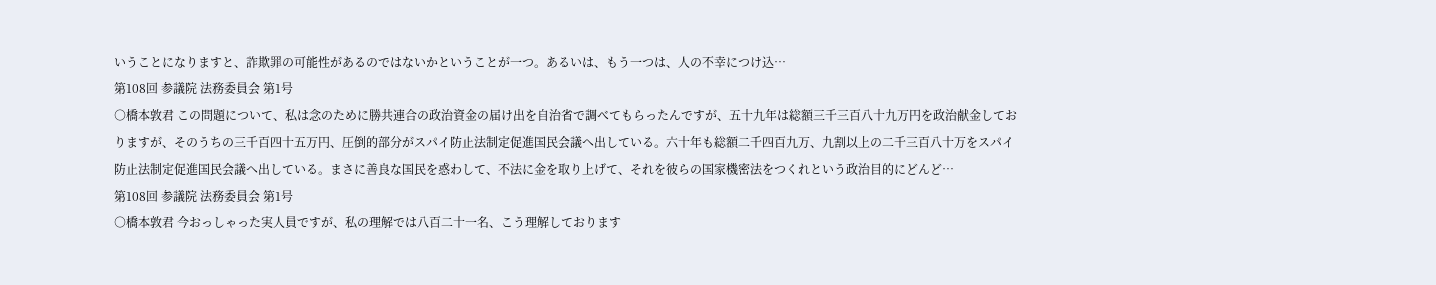いうことになりますと、詐欺罪の可能性があるのではないかということが一つ。あるいは、もう一つは、人の不幸につけ込…
第108回 参議院 法務委員会 第1号
○橋本敦君 この問題について、私は念のために勝共連合の政治資金の届け出を自治省で調べてもらったんですが、五十九年は総額三千三百八十九万円を政治献金しておりますが、そのうちの三千百四十五万円、圧倒的部分がスパイ防止法制定促進国民会議へ出している。六十年も総額二千四百九万、九割以上の二千三百八十万をスパイ防止法制定促進国民会議へ出している。まさに善良な国民を惑わして、不法に金を取り上げて、それを彼らの国家機密法をつくれという政治目的にどんど…
第108回 参議院 法務委員会 第1号
○橋本敦君 今おっしゃった実人員ですが、私の理解では八百二十一名、こう理解しております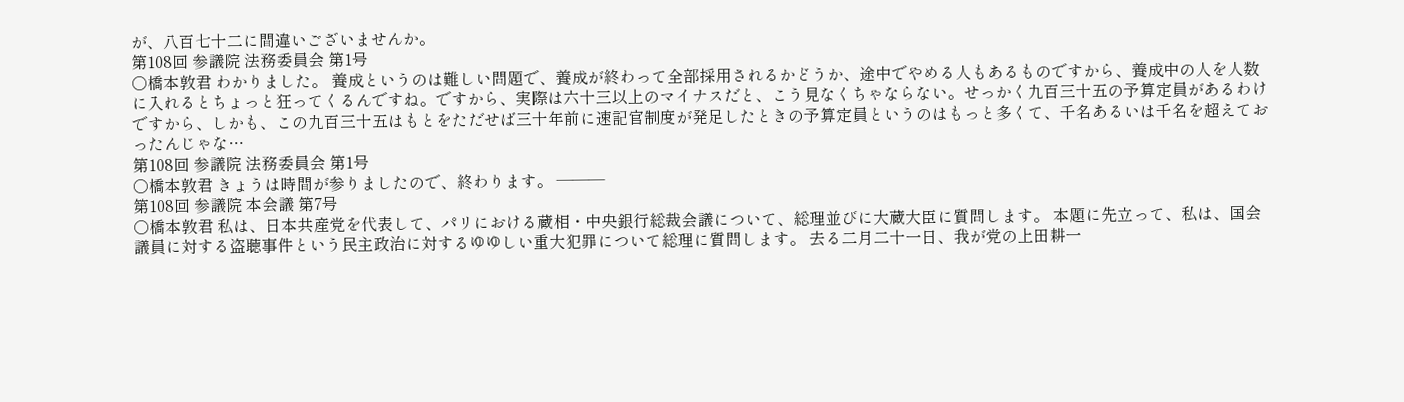が、八百七十二に間違いございませんか。
第108回 参議院 法務委員会 第1号
○橋本敦君 わかりました。 養成というのは難しい問題で、養成が終わって全部採用されるかどうか、途中でやめる人もあるものですから、養成中の人を人数に入れるとちょっと狂ってくるんですね。ですから、実際は六十三以上のマイナスだと、こう見なくちゃならない。せっかく九百三十五の予算定員があるわけですから、しかも、この九百三十五はもとをただせば三十年前に速記官制度が発足したときの予算定員というのはもっと多くて、千名あるいは千名を超えておったんじゃな…
第108回 参議院 法務委員会 第1号
○橋本敦君 きょうは時間が参りましたので、終わります。 ———
第108回 参議院 本会議 第7号
○橋本敦君 私は、日本共産党を代表して、パリにおける蔵相・中央銀行総裁会議について、総理並びに大蔵大臣に質問します。 本題に先立って、私は、国会議員に対する盗聴事件という民主政治に対するゆゆしい重大犯罪について総理に質問します。 去る二月二十一日、我が党の上田耕一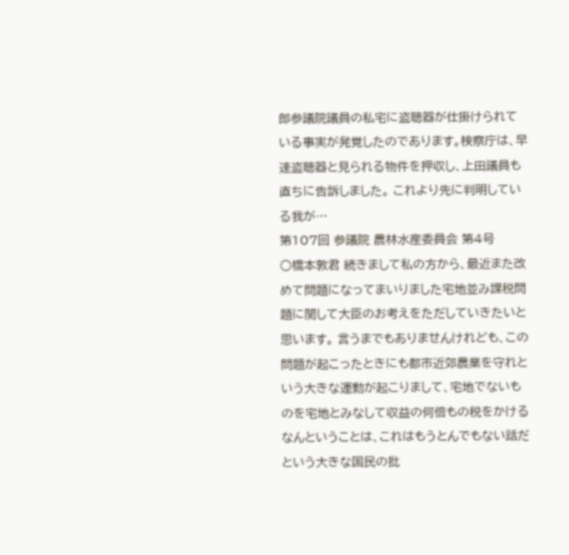郎参議院議員の私宅に盗聴器が仕掛けられている事実が発覚したのであります。検察庁は、早速盗聴器と見られる物件を押収し、上田議員も直ちに告訴しました。 これより先に判明している我が…
第107回 参議院 農林水産委員会 第4号
○橋本敦君 続きまして私の方から、最近また改めて問題になってまいりました宅地並み課税問題に関して大臣のお考えをただしていきたいと思います。 言うまでもありませんけれども、この問題が起こったときにも都市近郊農業を守れという大きな運動が起こりまして、宅地でないものを宅地とみなして収益の何倍もの税をかけるなんということは、これはもうとんでもない話だという大きな国民の批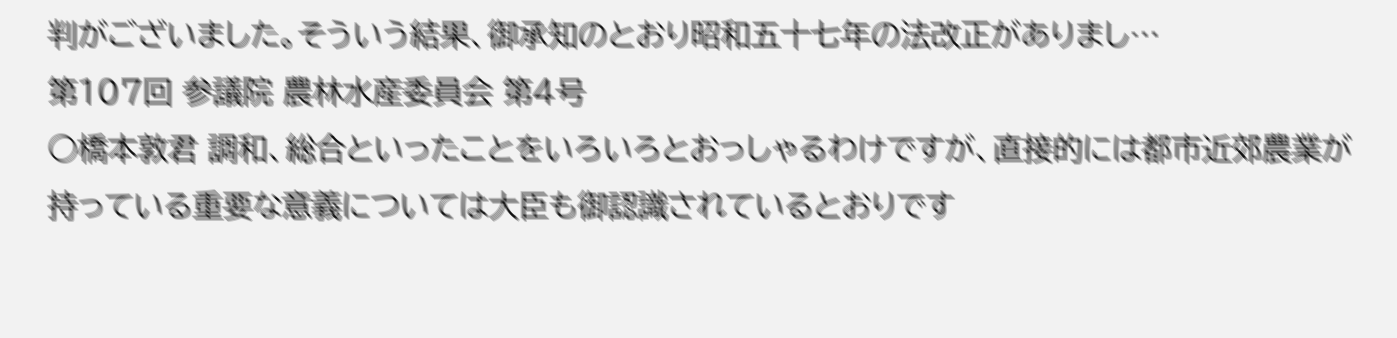判がございました。そういう結果、御承知のとおり昭和五十七年の法改正がありまし…
第107回 参議院 農林水産委員会 第4号
○橋本敦君 調和、総合といったことをいろいろとおっしゃるわけですが、直接的には都市近郊農業が持っている重要な意義については大臣も御認識されているとおりです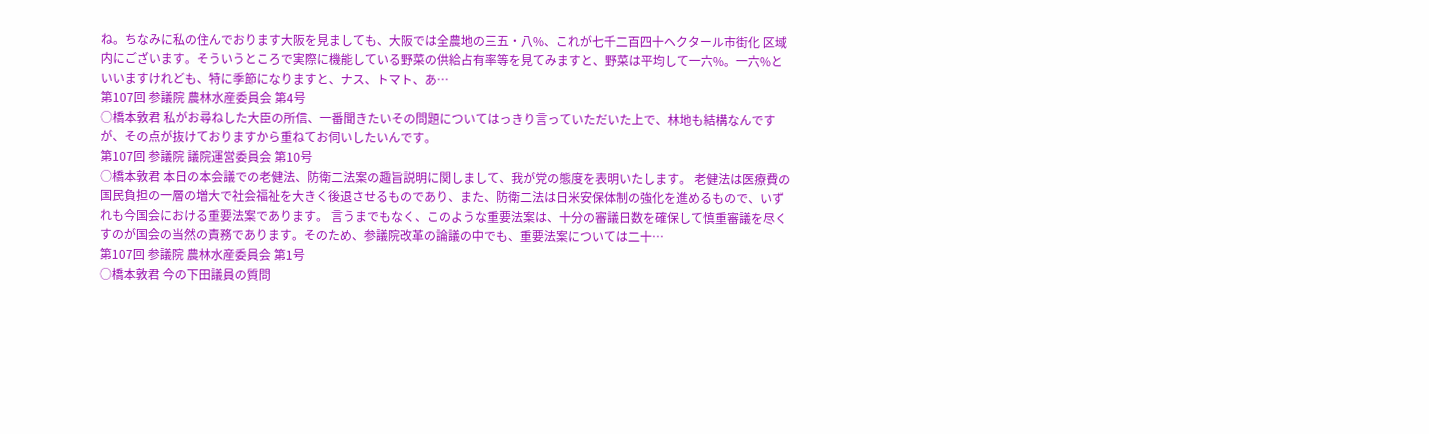ね。ちなみに私の住んでおります大阪を見ましても、大阪では全農地の三五・八%、これが七千二百四十ヘクタール市街化 区域内にございます。そういうところで実際に機能している野菜の供給占有率等を見てみますと、野菜は平均して一六%。一六%といいますけれども、特に季節になりますと、ナス、トマト、あ…
第107回 参議院 農林水産委員会 第4号
○橋本敦君 私がお尋ねした大臣の所信、一番聞きたいその問題についてはっきり言っていただいた上で、林地も結構なんですが、その点が抜けておりますから重ねてお伺いしたいんです。
第107回 参議院 議院運営委員会 第10号
○橋本敦君 本日の本会議での老健法、防衛二法案の趣旨説明に関しまして、我が党の態度を表明いたします。 老健法は医療費の国民負担の一層の増大で社会福祉を大きく後退させるものであり、また、防衛二法は日米安保体制の強化を進めるもので、いずれも今国会における重要法案であります。 言うまでもなく、このような重要法案は、十分の審議日数を確保して慎重審議を尽くすのが国会の当然の責務であります。そのため、参議院改革の論議の中でも、重要法案については二十…
第107回 参議院 農林水産委員会 第1号
○橋本敦君 今の下田議員の質問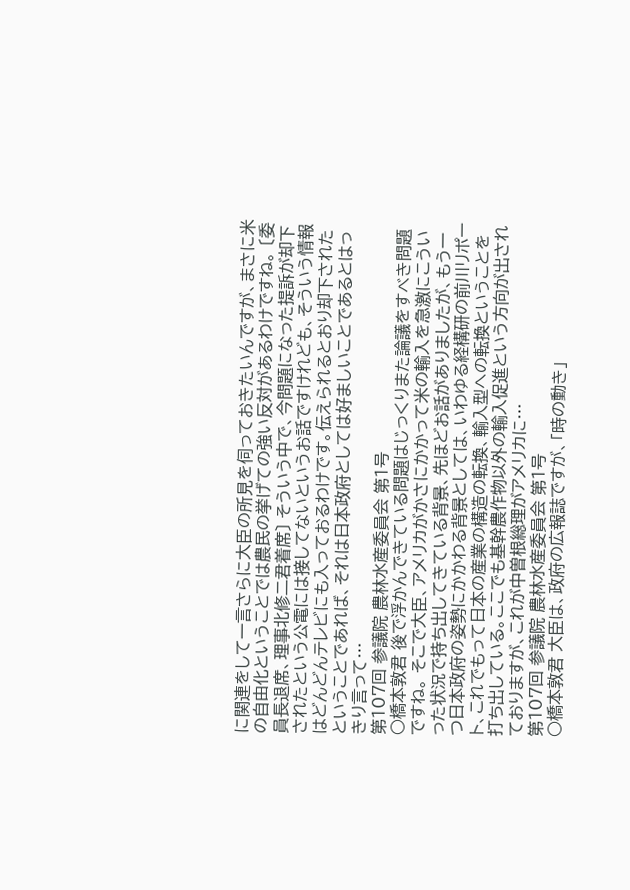に関連をして一言さらに大臣の所見を伺っておきたいんですが、まさに米の自由化ということでは農民の挙げての強い反対があるわけですね。 〔委員長退席、理事北修二君着席〕 そういう中で、今問題になった提訴が却下されたという公電には接してないというお話ですけれども、そういう情報はどんどんテレビにも入っておるわけです。伝えられるとおり却下されたということであれば、それは日本政府としては好ましいことであるとはっきり言って…
第107回 参議院 農林水産委員会 第1号
○橋本敦君 後で浮かんできている問題はじっくりまた論議をすべき問題ですね。 そこで大臣、アメリカがかさにかかって米の輸入を急激にこういった状況で持ち出してきている背景、先ほどお話がありましたが、もう一つ日本政府の姿勢にかかわる背景としては、いわゆる経構研の前川リポート、これでもって日本の産業の構造の転換、輸入型への転換ということを打ち出している。ここでも基幹農作物以外の輸入促進という方向が出されておりますが、これが中曽根総理がアメリカに…
第107回 参議院 農林水産委員会 第1号
○橋本敦君 大臣は、政府の広報誌ですが、「時の動き」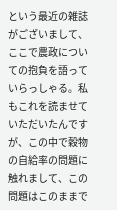という最近の雑誌がございまして、ここで農政についての抱負を語っていらっしゃる。私もこれを読ませていただいたんですが、この中で穀物の自給率の問題に触れまして、この問題はこのままで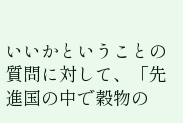いいかということの質問に対して、「先進国の中で穀物の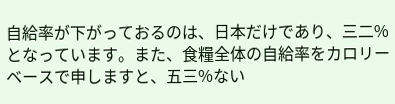自給率が下がっておるのは、日本だけであり、三二%となっています。また、食糧全体の自給率をカロリーベースで申しますと、五三%ない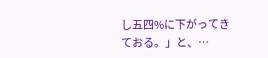し五四%に下がってきておる。」と、…